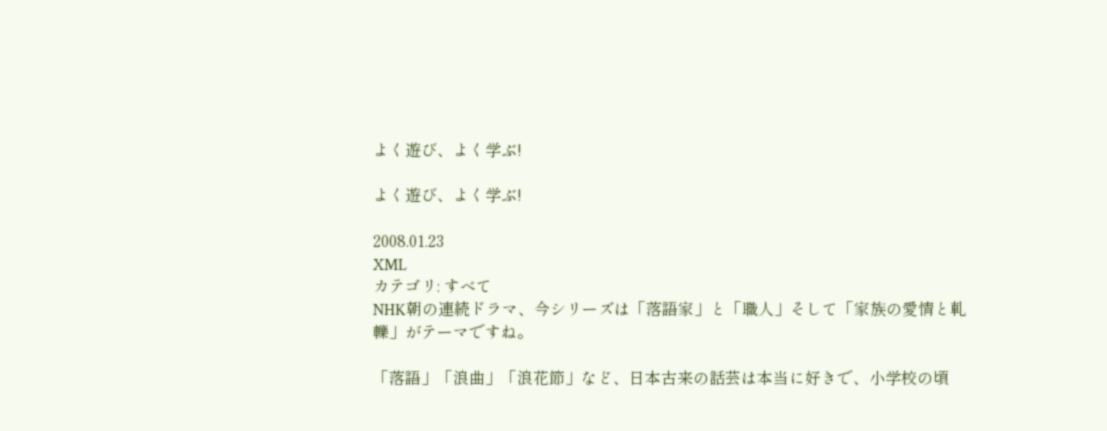よく遊び、よく学ぶ!

よく遊び、よく学ぶ!

2008.01.23
XML
カテゴリ: すべて
NHK朝の連続ドラマ、今シリーズは「落語家」と「職人」そして「家族の愛情と軋轢」がテーマですね。

「落語」「浪曲」「浪花節」など、日本古来の話芸は本当に好きで、小学校の頃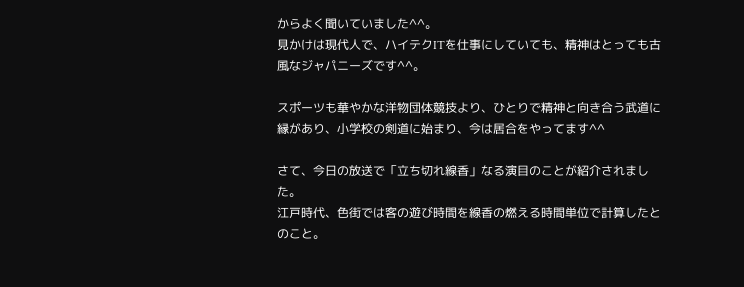からよく聞いていました^^。
見かけは現代人で、ハイテクITを仕事にしていても、精神はとっても古風なジャパニーズです^^。

スポーツも華やかな洋物団体競技より、ひとりで精神と向き合う武道に縁があり、小学校の剣道に始まり、今は居合をやってます^^

さて、今日の放送で「立ち切れ線香」なる演目のことが紹介されました。
江戸時代、色街では客の遊び時間を線香の燃える時間単位で計算したとのこと。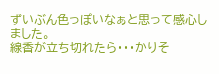ずいぶん色っぽいなぁと思って感心しました。
線香が立ち切れたら・・・かりそ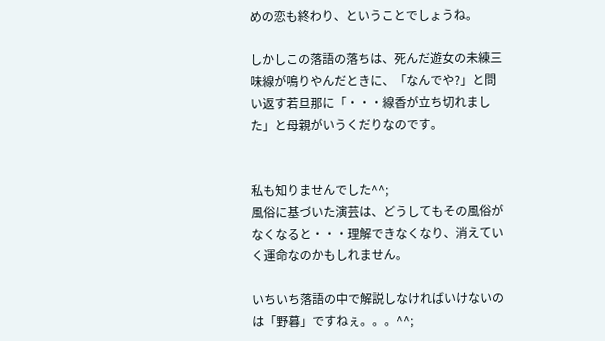めの恋も終わり、ということでしょうね。

しかしこの落語の落ちは、死んだ遊女の未練三味線が鳴りやんだときに、「なんでや?」と問い返す若旦那に「・・・線香が立ち切れました」と母親がいうくだりなのです。


私も知りませんでした^^;
風俗に基づいた演芸は、どうしてもその風俗がなくなると・・・理解できなくなり、消えていく運命なのかもしれません。

いちいち落語の中で解説しなければいけないのは「野暮」ですねぇ。。。^^;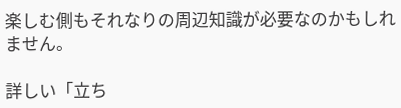楽しむ側もそれなりの周辺知識が必要なのかもしれません。

詳しい「立ち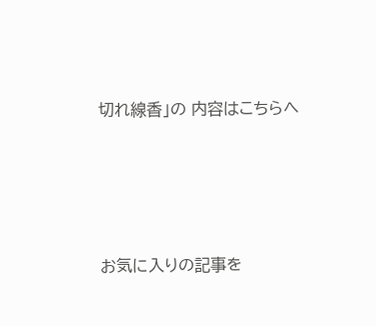切れ線香」の 内容はこちらへ





お気に入りの記事を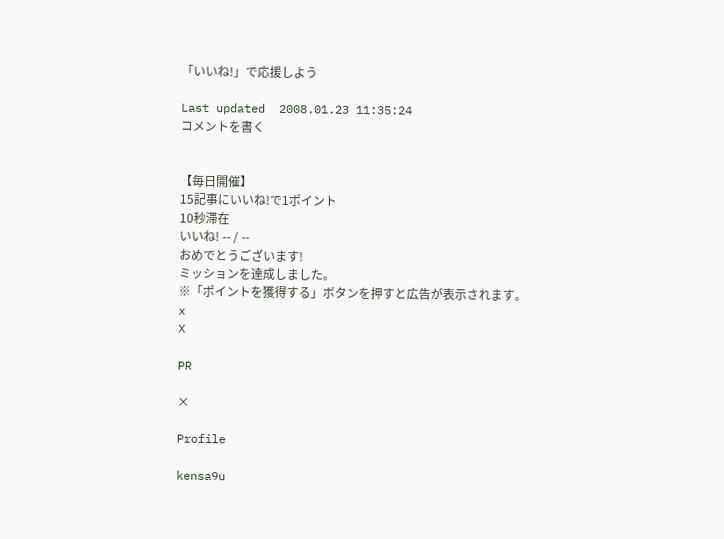「いいね!」で応援しよう

Last updated  2008.01.23 11:35:24
コメントを書く


【毎日開催】
15記事にいいね!で1ポイント
10秒滞在
いいね! -- / --
おめでとうございます!
ミッションを達成しました。
※「ポイントを獲得する」ボタンを押すと広告が表示されます。
x
X

PR

×

Profile

kensa9u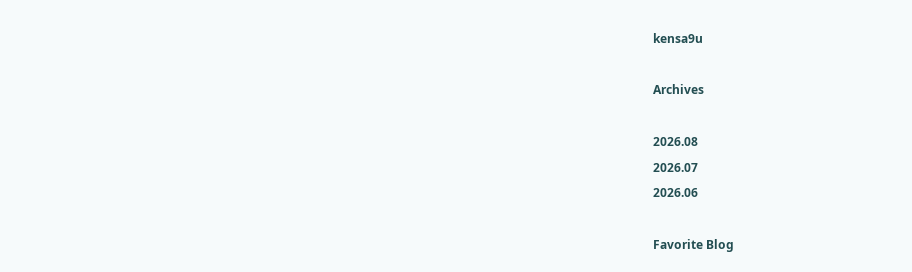kensa9u

Archives

2026.08
2026.07
2026.06

Favorite Blog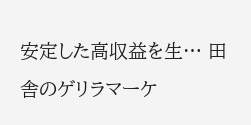安定した高収益を生… 田舎のゲリラマーケ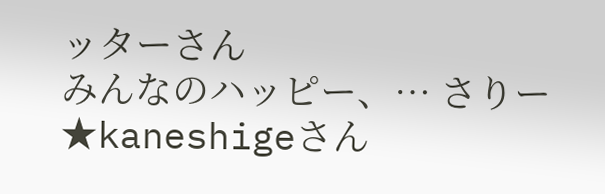ッターさん
みんなのハッピー、… さりー★kaneshigeさん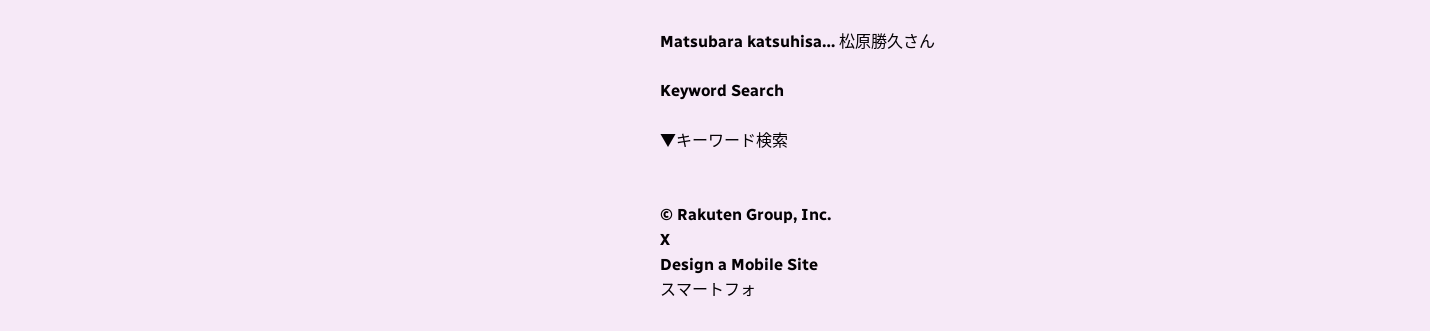Matsubara katsuhisa… 松原勝久さん

Keyword Search

▼キーワード検索


© Rakuten Group, Inc.
X
Design a Mobile Site
スマートフォ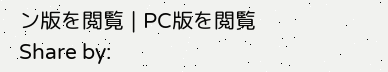ン版を閲覧 | PC版を閲覧
Share by: